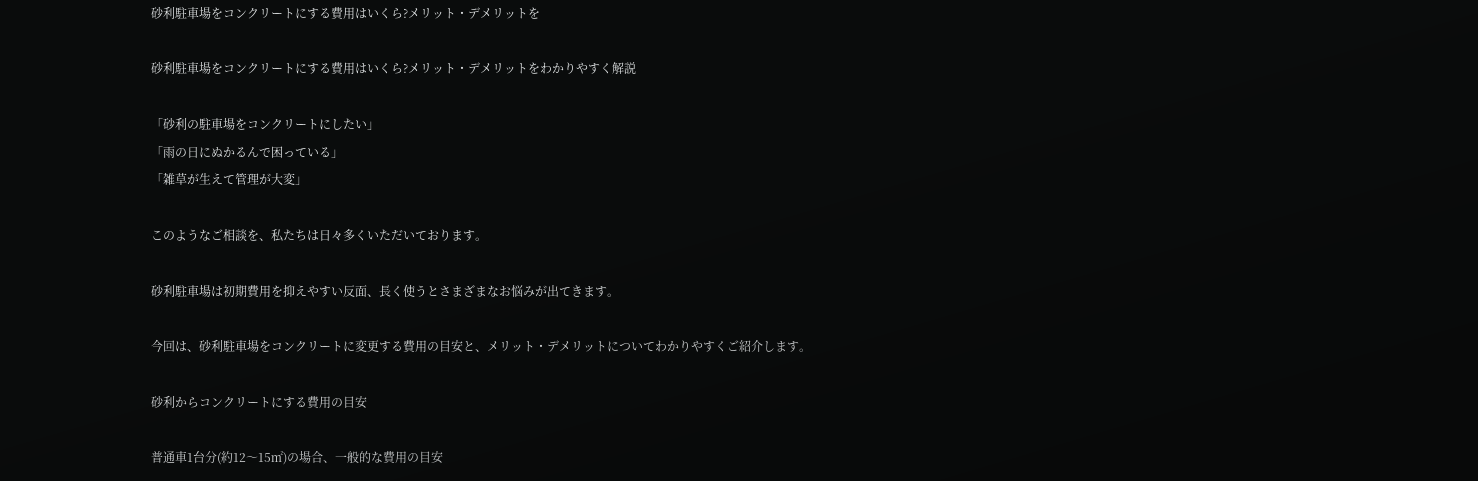砂利駐車場をコンクリートにする費用はいくら?メリット・デメリットを

砂利駐車場をコンクリートにする費用はいくら?メリット・デメリットをわかりやすく解説

「砂利の駐車場をコンクリートにしたい」
「雨の日にぬかるんで困っている」
「雑草が生えて管理が大変」

このようなご相談を、私たちは日々多くいただいております。

砂利駐車場は初期費用を抑えやすい反面、長く使うとさまざまなお悩みが出てきます。

今回は、砂利駐車場をコンクリートに変更する費用の目安と、メリット・デメリットについてわかりやすくご紹介します。

砂利からコンクリートにする費用の目安

普通車1台分(約12〜15㎡)の場合、一般的な費用の目安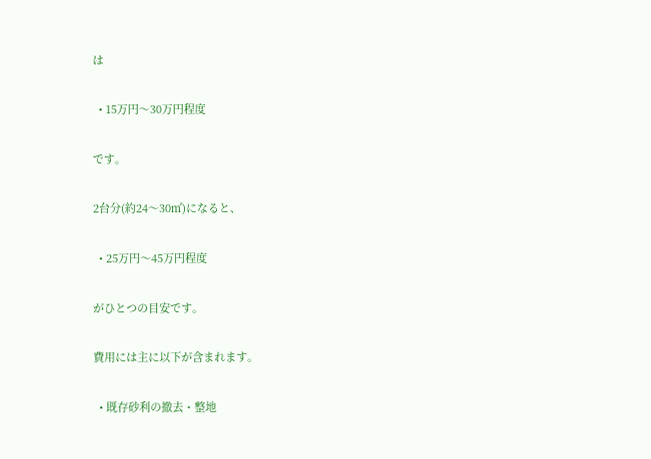は

  • 15万円〜30万円程度

です。

2台分(約24〜30㎡)になると、

  • 25万円〜45万円程度

がひとつの目安です。

費用には主に以下が含まれます。

  • 既存砂利の撤去・整地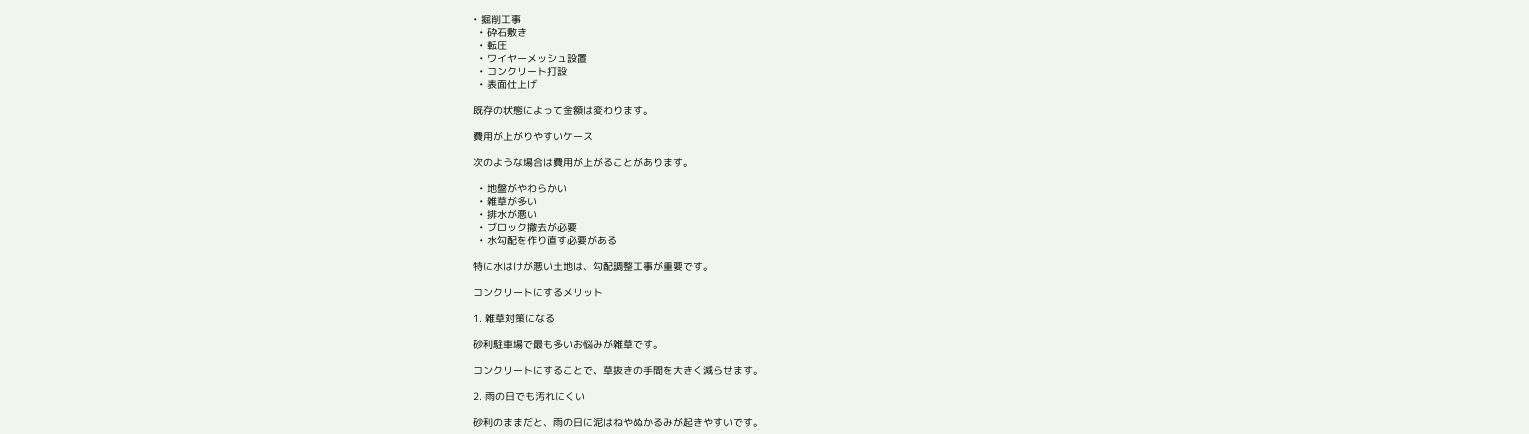• 掘削工事
  • 砕石敷き
  • 転圧
  • ワイヤーメッシュ設置
  • コンクリート打設
  • 表面仕上げ

既存の状態によって金額は変わります。

費用が上がりやすいケース

次のような場合は費用が上がることがあります。

  • 地盤がやわらかい
  • 雑草が多い
  • 排水が悪い
  • ブロック撤去が必要
  • 水勾配を作り直す必要がある

特に水はけが悪い土地は、勾配調整工事が重要です。

コンクリートにするメリット

1. 雑草対策になる

砂利駐車場で最も多いお悩みが雑草です。

コンクリートにすることで、草抜きの手間を大きく減らせます。

2. 雨の日でも汚れにくい

砂利のままだと、雨の日に泥はねやぬかるみが起きやすいです。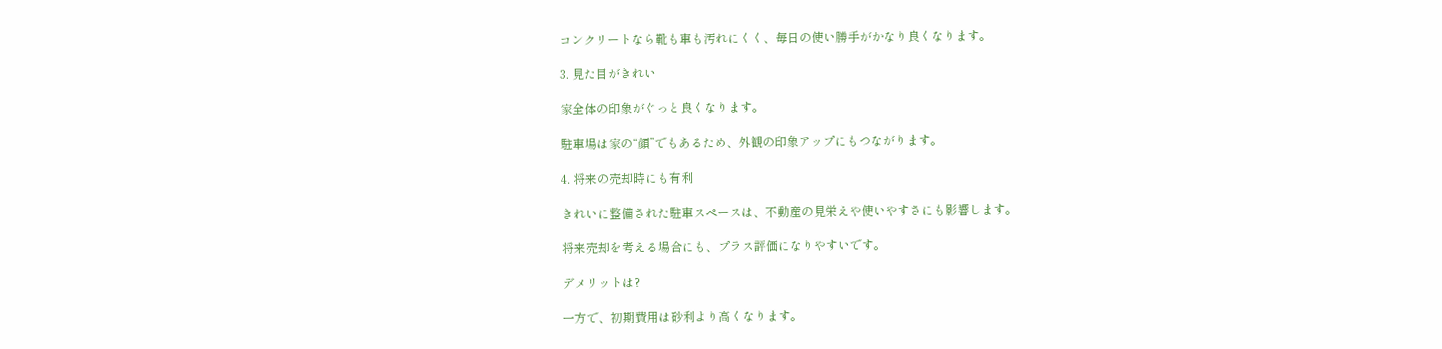コンクリートなら靴も車も汚れにくく、毎日の使い勝手がかなり良くなります。

3. 見た目がきれい

家全体の印象がぐっと良くなります。

駐車場は家の“顔”でもあるため、外観の印象アップにもつながります。

4. 将来の売却時にも有利

きれいに整備された駐車スペースは、不動産の見栄えや使いやすさにも影響します。

将来売却を考える場合にも、プラス評価になりやすいです。

デメリットは?

一方で、初期費用は砂利より高くなります。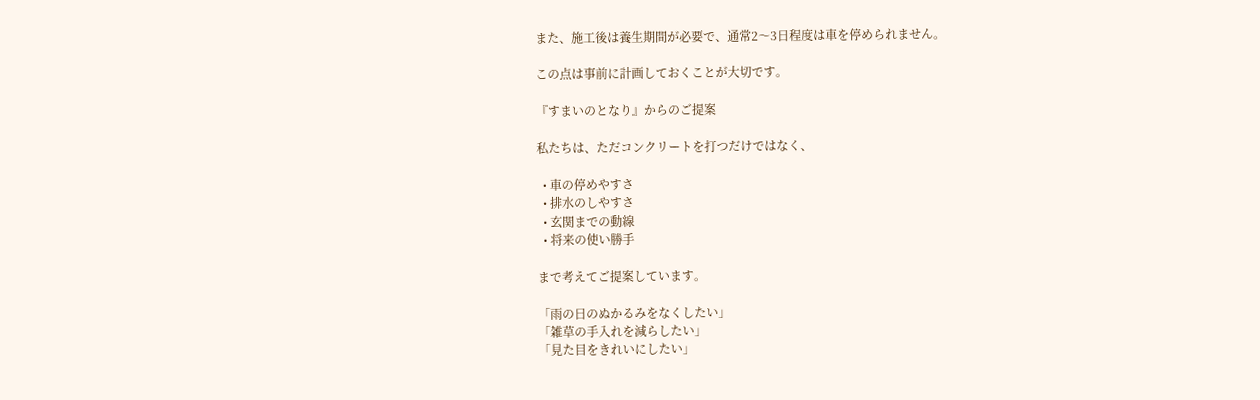また、施工後は養生期間が必要で、通常2〜3日程度は車を停められません。

この点は事前に計画しておくことが大切です。

『すまいのとなり』からのご提案

私たちは、ただコンクリートを打つだけではなく、

  • 車の停めやすさ
  • 排水のしやすさ
  • 玄関までの動線
  • 将来の使い勝手

まで考えてご提案しています。

「雨の日のぬかるみをなくしたい」
「雑草の手入れを減らしたい」
「見た目をきれいにしたい」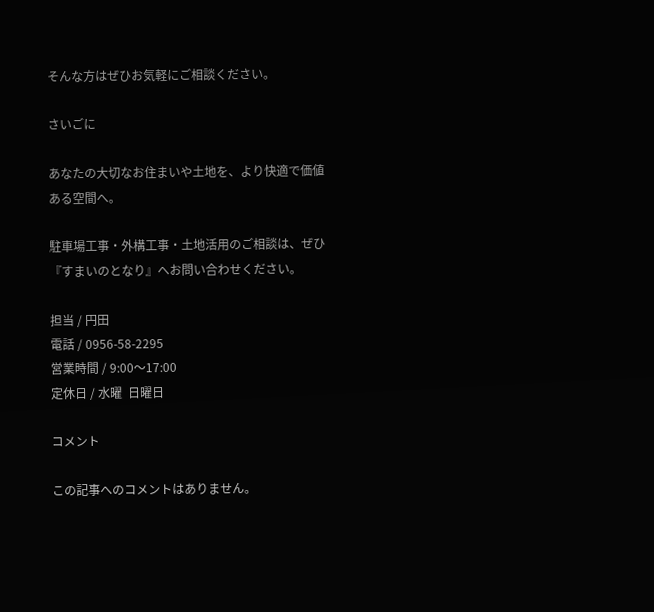そんな方はぜひお気軽にご相談ください。

さいごに

あなたの大切なお住まいや土地を、より快適で価値ある空間へ。

駐車場工事・外構工事・土地活用のご相談は、ぜひ『すまいのとなり』へお問い合わせください。

担当 / 円田
電話 / 0956-58-2295
営業時間 / 9:00〜17:00
定休日 / 水曜  日曜日

コメント

この記事へのコメントはありません。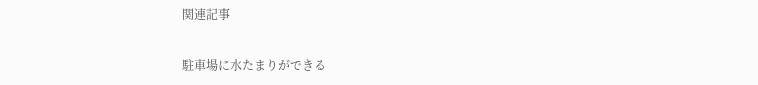関連記事

駐車場に水たまりができる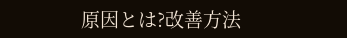原因とは?改善方法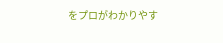をプロがわかりやす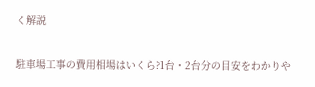く解説

駐車場工事の費用相場はいくら?1台・2台分の目安をわかりや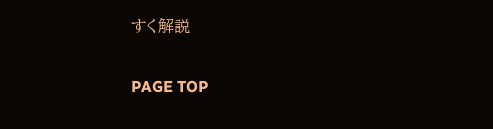すく解説

PAGE TOP